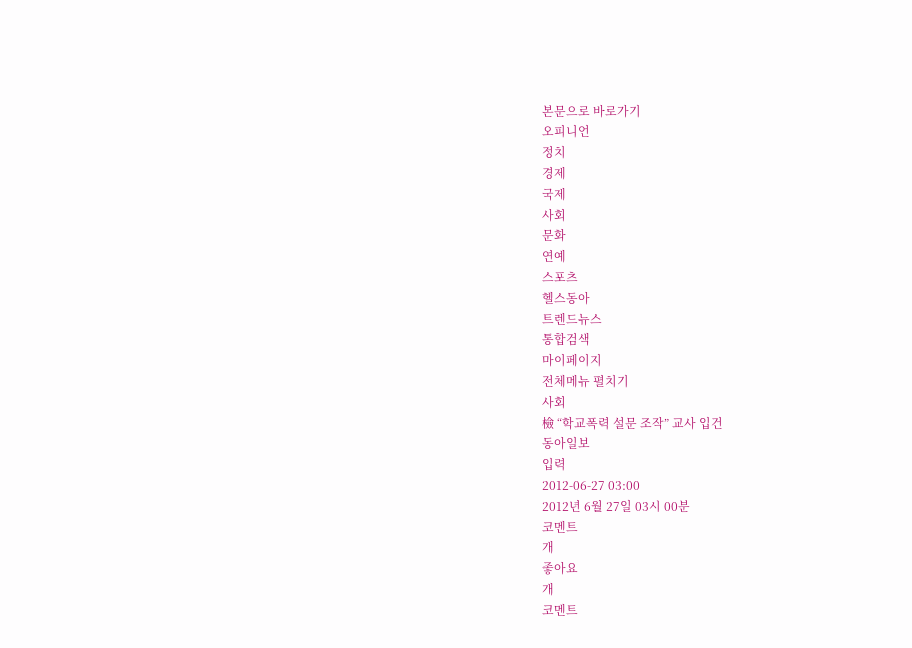본문으로 바로가기
오피니언
정치
경제
국제
사회
문화
연예
스포츠
헬스동아
트렌드뉴스
통합검색
마이페이지
전체메뉴 펼치기
사회
檢 “학교폭력 설문 조작” 교사 입건
동아일보
입력
2012-06-27 03:00
2012년 6월 27일 03시 00분
코멘트
개
좋아요
개
코멘트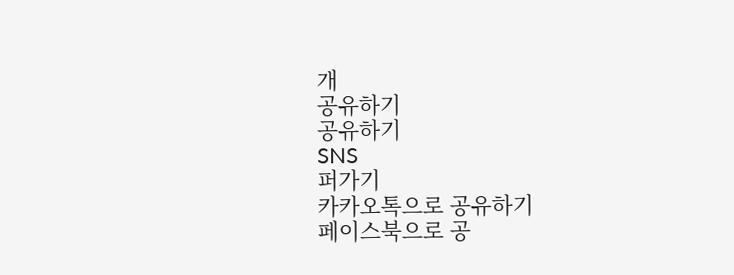개
공유하기
공유하기
SNS
퍼가기
카카오톡으로 공유하기
페이스북으로 공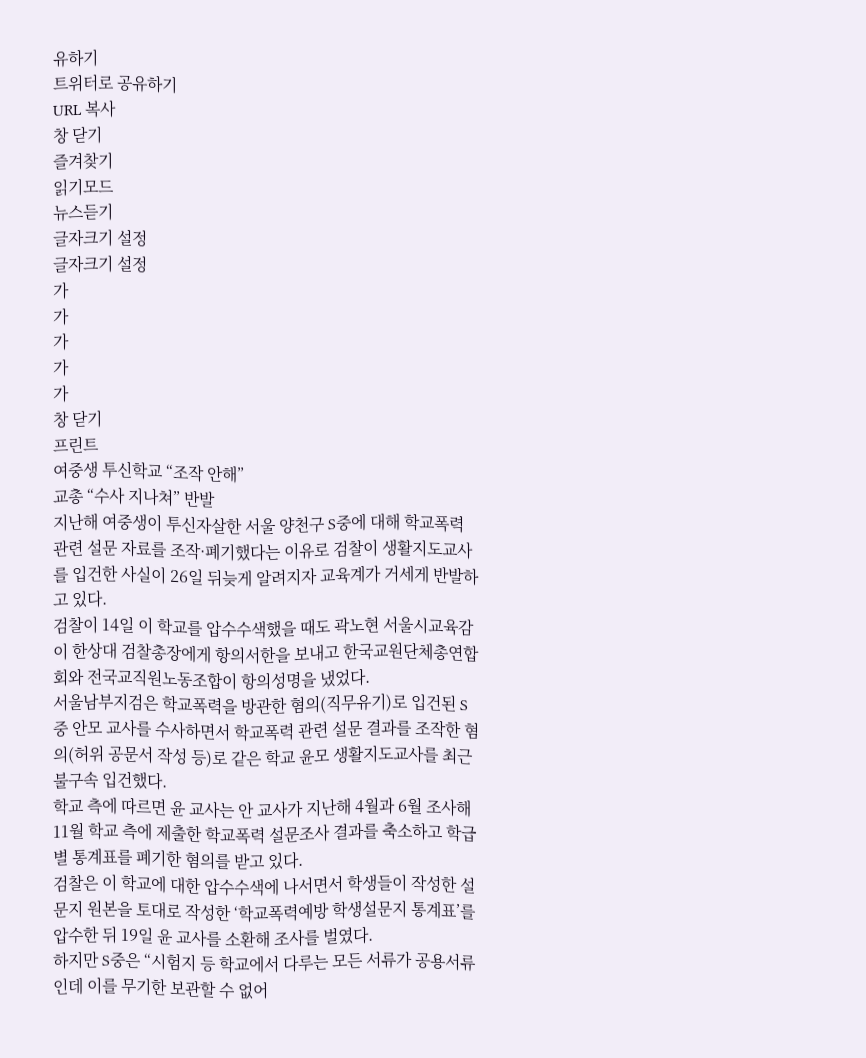유하기
트위터로 공유하기
URL 복사
창 닫기
즐겨찾기
읽기모드
뉴스듣기
글자크기 설정
글자크기 설정
가
가
가
가
가
창 닫기
프린트
여중생 투신학교 “조작 안해”
교총 “수사 지나쳐” 반발
지난해 여중생이 투신자살한 서울 양천구 S중에 대해 학교폭력 관련 설문 자료를 조작·폐기했다는 이유로 검찰이 생활지도교사를 입건한 사실이 26일 뒤늦게 알려지자 교육계가 거세게 반발하고 있다.
검찰이 14일 이 학교를 압수수색했을 때도 곽노현 서울시교육감이 한상대 검찰총장에게 항의서한을 보내고 한국교원단체총연합회와 전국교직원노동조합이 항의성명을 냈었다.
서울남부지검은 학교폭력을 방관한 혐의(직무유기)로 입건된 S중 안모 교사를 수사하면서 학교폭력 관련 설문 결과를 조작한 혐의(허위 공문서 작성 등)로 같은 학교 윤모 생활지도교사를 최근 불구속 입건했다.
학교 측에 따르면 윤 교사는 안 교사가 지난해 4월과 6월 조사해 11월 학교 측에 제출한 학교폭력 설문조사 결과를 축소하고 학급별 통계표를 폐기한 혐의를 받고 있다.
검찰은 이 학교에 대한 압수수색에 나서면서 학생들이 작성한 설문지 원본을 토대로 작성한 ‘학교폭력예방 학생설문지 통계표’를 압수한 뒤 19일 윤 교사를 소환해 조사를 벌였다.
하지만 S중은 “시험지 등 학교에서 다루는 모든 서류가 공용서류인데 이를 무기한 보관할 수 없어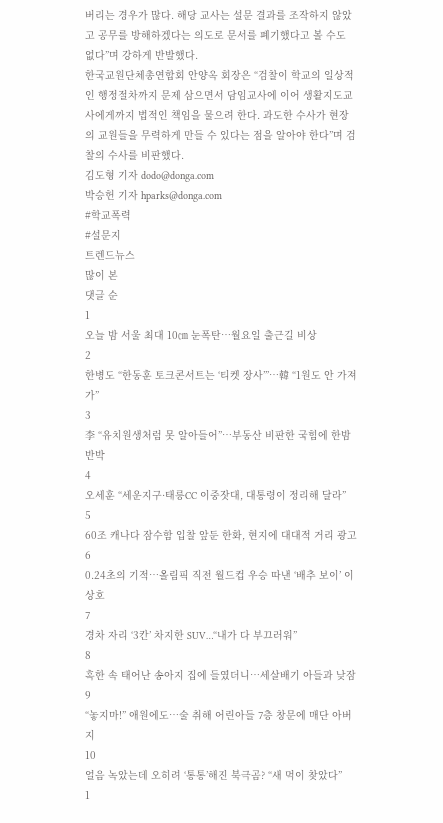버리는 경우가 많다. 해당 교사는 설문 결과를 조작하지 않았고 공무를 방해하겠다는 의도로 문서를 폐기했다고 볼 수도 없다”며 강하게 반발했다.
한국교원단체총연합회 안양옥 회장은 “검찰이 학교의 일상적인 행정절차까지 문제 삼으면서 담임교사에 이어 생활지도교사에게까지 법적인 책임을 물으려 한다. 과도한 수사가 현장의 교원들을 무력하게 만들 수 있다는 점을 알아야 한다”며 검찰의 수사를 비판했다.
김도형 기자 dodo@donga.com
박승헌 기자 hparks@donga.com
#학교폭력
#설문지
트렌드뉴스
많이 본
댓글 순
1
오늘 밤 서울 최대 10㎝ 눈폭탄…월요일 출근길 비상
2
한병도 “한동훈 토크콘서트는 ‘티켓 장사’”…韓 “1원도 안 가져가”
3
李 “유치원생처럼 못 알아들어”…부동산 비판한 국힘에 한밤 반박
4
오세훈 “세운지구·태릉CC 이중잣대, 대통령이 정리해 달라”
5
60조 캐나다 잠수함 입찰 앞둔 한화, 현지에 대대적 거리 광고
6
0.24초의 기적…올림픽 직전 월드컵 우승 따낸 ‘배추 보이’ 이상호
7
경차 자리 ‘3칸’ 차지한 SUV…“내가 다 부끄러워”
8
혹한 속 태어난 송아지 집에 들였더니…세살배기 아들과 낮잠
9
“놓지마!” 애원에도…술 취해 어린아들 7층 창문에 매단 아버지
10
얼음 녹았는데 오히려 ‘통통’해진 북극곰? “새 먹이 찾았다”
1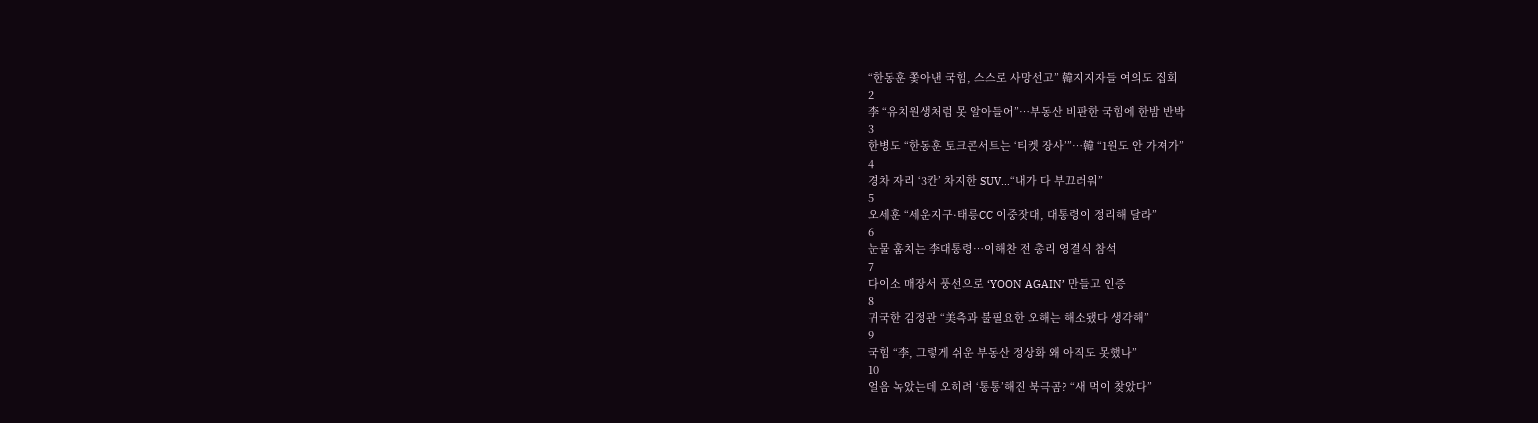“한동훈 쫓아낸 국힘, 스스로 사망선고” 韓지지자들 여의도 집회
2
李 “유치원생처럼 못 알아들어”…부동산 비판한 국힘에 한밤 반박
3
한병도 “한동훈 토크콘서트는 ‘티켓 장사’”…韓 “1원도 안 가져가”
4
경차 자리 ‘3칸’ 차지한 SUV…“내가 다 부끄러워”
5
오세훈 “세운지구·태릉CC 이중잣대, 대통령이 정리해 달라”
6
눈물 훔치는 李대통령…이해찬 전 총리 영결식 참석
7
다이소 매장서 풍선으로 ‘YOON AGAIN’ 만들고 인증
8
귀국한 김정관 “美측과 불필요한 오해는 해소됐다 생각해”
9
국힘 “李, 그렇게 쉬운 부동산 정상화 왜 아직도 못했나”
10
얼음 녹았는데 오히려 ‘통통’해진 북극곰? “새 먹이 찾았다”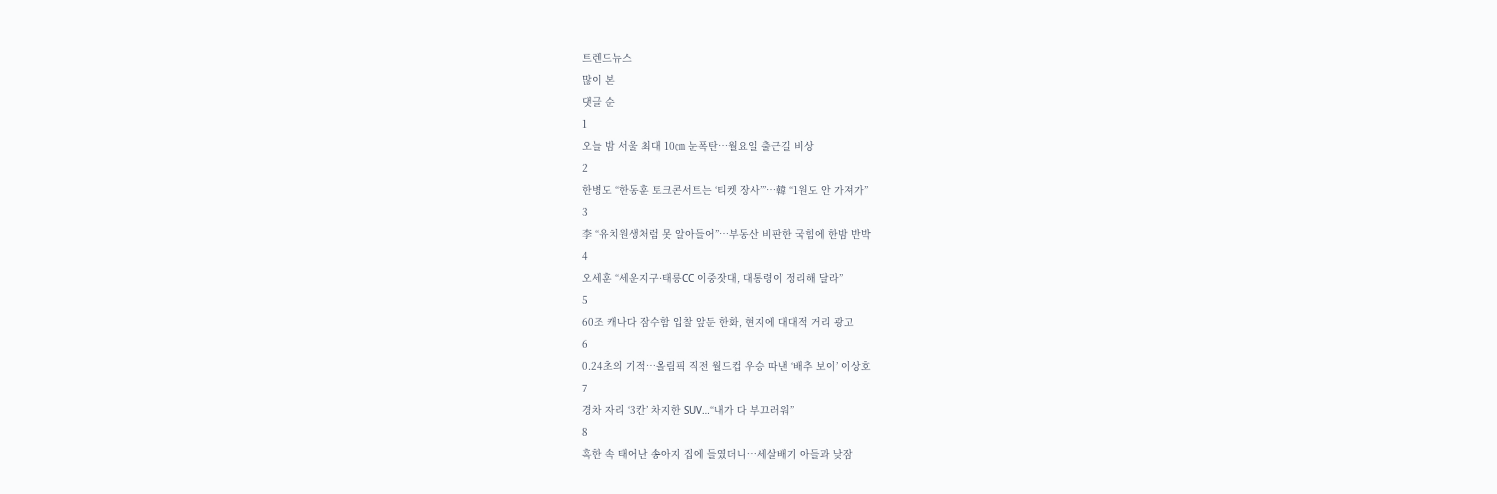트렌드뉴스
많이 본
댓글 순
1
오늘 밤 서울 최대 10㎝ 눈폭탄…월요일 출근길 비상
2
한병도 “한동훈 토크콘서트는 ‘티켓 장사’”…韓 “1원도 안 가져가”
3
李 “유치원생처럼 못 알아들어”…부동산 비판한 국힘에 한밤 반박
4
오세훈 “세운지구·태릉CC 이중잣대, 대통령이 정리해 달라”
5
60조 캐나다 잠수함 입찰 앞둔 한화, 현지에 대대적 거리 광고
6
0.24초의 기적…올림픽 직전 월드컵 우승 따낸 ‘배추 보이’ 이상호
7
경차 자리 ‘3칸’ 차지한 SUV…“내가 다 부끄러워”
8
혹한 속 태어난 송아지 집에 들였더니…세살배기 아들과 낮잠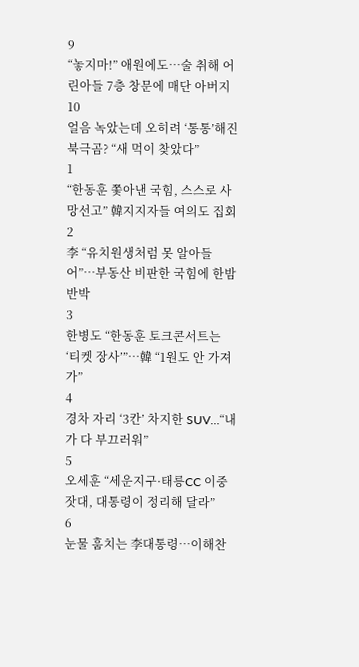9
“놓지마!” 애원에도…술 취해 어린아들 7층 창문에 매단 아버지
10
얼음 녹았는데 오히려 ‘통통’해진 북극곰? “새 먹이 찾았다”
1
“한동훈 쫓아낸 국힘, 스스로 사망선고” 韓지지자들 여의도 집회
2
李 “유치원생처럼 못 알아들어”…부동산 비판한 국힘에 한밤 반박
3
한병도 “한동훈 토크콘서트는 ‘티켓 장사’”…韓 “1원도 안 가져가”
4
경차 자리 ‘3칸’ 차지한 SUV…“내가 다 부끄러워”
5
오세훈 “세운지구·태릉CC 이중잣대, 대통령이 정리해 달라”
6
눈물 훔치는 李대통령…이해찬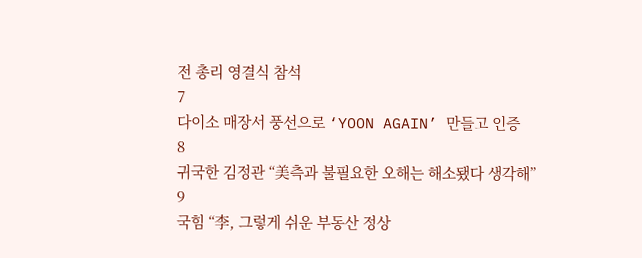전 총리 영결식 참석
7
다이소 매장서 풍선으로 ‘YOON AGAIN’ 만들고 인증
8
귀국한 김정관 “美측과 불필요한 오해는 해소됐다 생각해”
9
국힘 “李, 그렇게 쉬운 부동산 정상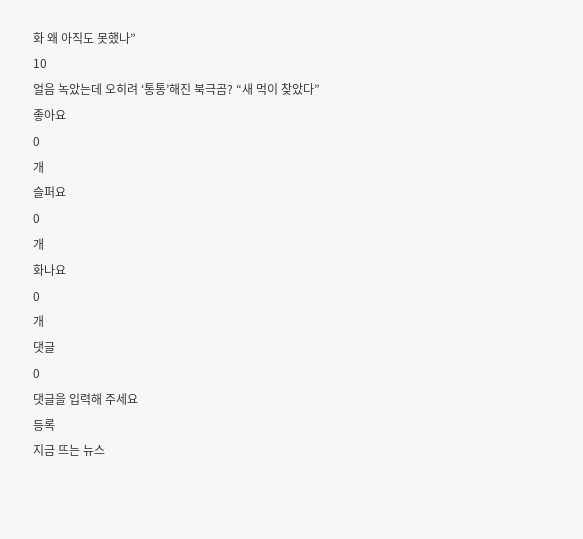화 왜 아직도 못했나”
10
얼음 녹았는데 오히려 ‘통통’해진 북극곰? “새 먹이 찾았다”
좋아요
0
개
슬퍼요
0
개
화나요
0
개
댓글
0
댓글을 입력해 주세요
등록
지금 뜨는 뉴스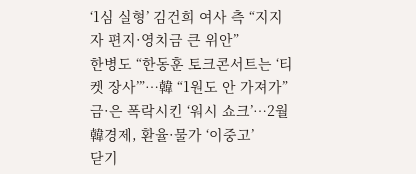‘1심 실형’ 김건희 여사 측 “지지자 편지·영치금 큰 위안”
한병도 “한동훈 토크콘서트는 ‘티켓 장사’”…韓 “1원도 안 가져가”
금·은 폭락시킨 ‘워시 쇼크’…2월 韓경제, 환율·물가 ‘이중고’
닫기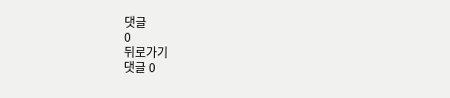댓글
0
뒤로가기
댓글 0